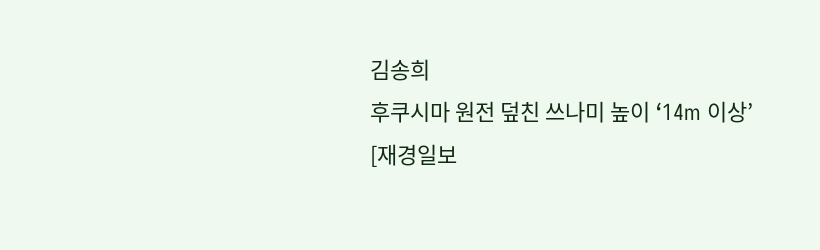김송희
후쿠시마 원전 덮친 쓰나미 높이 ‘14m 이상’
[재경일보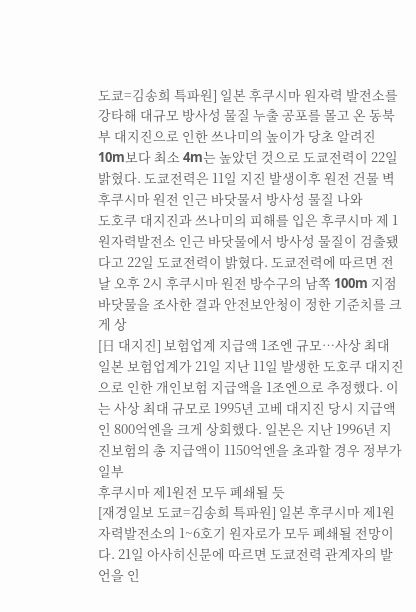도쿄=김송희 특파원] 일본 후쿠시마 원자력 발전소를 강타해 대규모 방사성 물질 누출 공포를 몰고 온 동북부 대지진으로 인한 쓰나미의 높이가 당초 알려진 10m보다 최소 4m는 높았던 것으로 도쿄전력이 22일 밝혔다. 도쿄전력은 11일 지진 발생이후 원전 건물 벽
후쿠시마 원전 인근 바닷물서 방사성 물질 나와
도호쿠 대지진과 쓰나미의 피해를 입은 후쿠시마 제 1 원자력발전소 인근 바닷물에서 방사성 물질이 검출됐다고 22일 도쿄전력이 밝혔다. 도쿄전력에 따르면 전날 오후 2시 후쿠시마 원전 방수구의 남쪽 100m 지점 바닷물을 조사한 결과 안전보안청이 정한 기준치를 크게 상
[日 대지진] 보험업계 지급액 1조엔 규모…사상 최대
일본 보험업계가 21일 지난 11일 발생한 도호쿠 대지진으로 인한 개인보험 지급액을 1조엔으로 추정했다. 이는 사상 최대 규모로 1995년 고베 대지진 당시 지급액인 800억엔을 크게 상회했다. 일본은 지난 1996년 지진보험의 총 지급액이 1150억엔을 초과할 경우 정부가 일부
후쿠시마 제1원전 모두 폐쇄될 듯
[재경일보 도쿄=김송희 특파원] 일본 후쿠시마 제1원자력발전소의 1~6호기 원자로가 모두 폐쇄될 전망이다. 21일 아사히신문에 따르면 도쿄전력 관계자의 발언을 인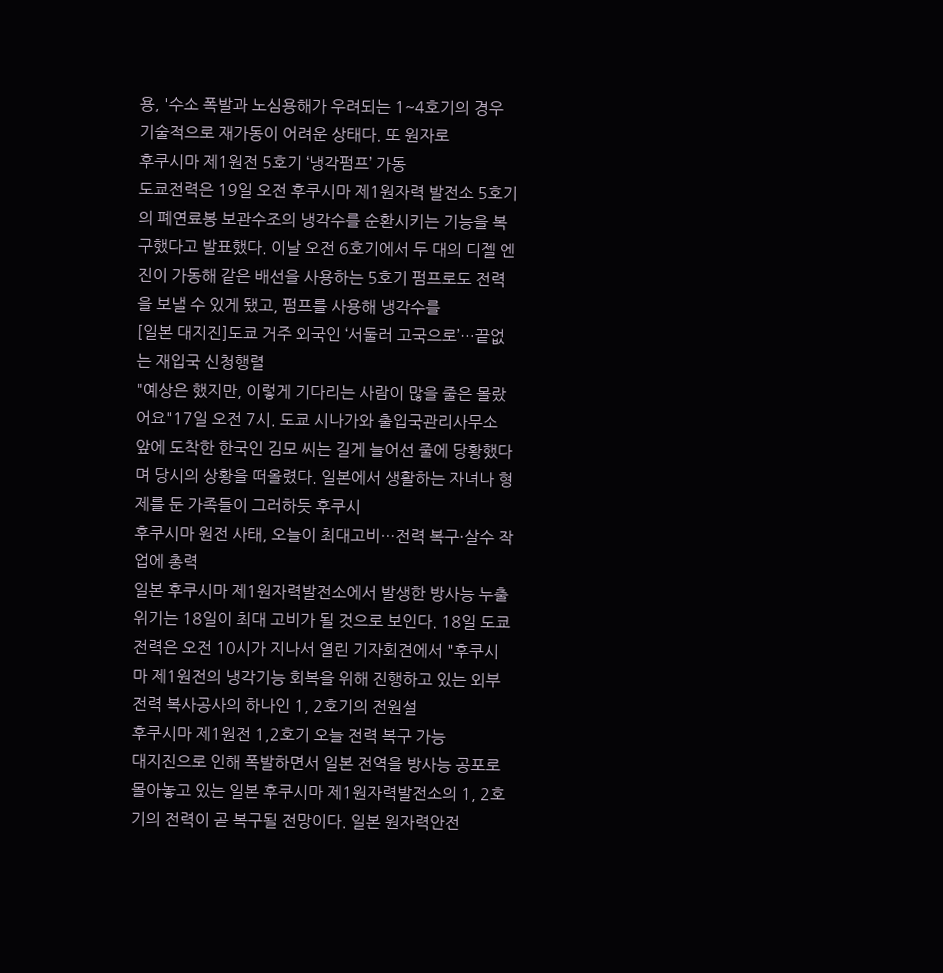용, '수소 폭발과 노심용해가 우려되는 1~4호기의 경우 기술적으로 재가동이 어려운 상태다. 또 원자로
후쿠시마 제1원전 5호기 ‘냉각펌프’ 가동
도쿄전력은 19일 오전 후쿠시마 제1원자력 발전소 5호기의 폐연료봉 보관수조의 냉각수를 순환시키는 기능을 복구했다고 발표했다. 이날 오전 6호기에서 두 대의 디젤 엔진이 가동해 같은 배선을 사용하는 5호기 펌프로도 전력을 보낼 수 있게 됐고, 펌프를 사용해 냉각수를
[일본 대지진]도쿄 거주 외국인 ‘서둘러 고국으로’…끝없는 재입국 신청행렬
"예상은 했지만, 이렇게 기다리는 사람이 많을 줄은 몰랐어요"17일 오전 7시. 도쿄 시나가와 출입국관리사무소 앞에 도착한 한국인 김모 씨는 길게 늘어선 줄에 당황했다며 당시의 상황을 떠올렸다. 일본에서 생활하는 자녀나 형제를 둔 가족들이 그러하듯 후쿠시
후쿠시마 원전 사태, 오늘이 최대고비…전력 복구·살수 작업에 총력
일본 후쿠시마 제1원자력발전소에서 발생한 방사능 누출 위기는 18일이 최대 고비가 될 것으로 보인다. 18일 도쿄전력은 오전 10시가 지나서 열린 기자회견에서 "후쿠시마 제1원전의 냉각기능 회복을 위해 진행하고 있는 외부전력 복사공사의 하나인 1, 2호기의 전원설
후쿠시마 제1원전 1,2호기 오늘 전력 복구 가능
대지진으로 인해 폭발하면서 일본 전역을 방사능 공포로 몰아놓고 있는 일본 후쿠시마 제1원자력발전소의 1, 2호기의 전력이 곧 복구될 전망이다. 일본 원자력안전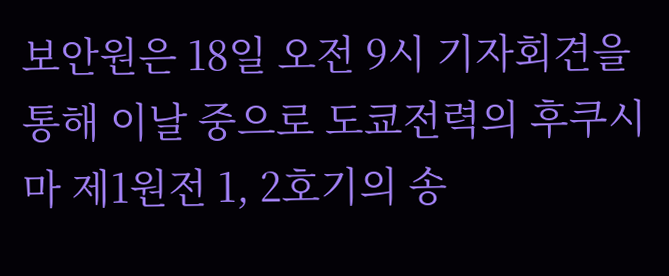보안원은 18일 오전 9시 기자회견을 통해 이날 중으로 도쿄전력의 후쿠시마 제1원전 1, 2호기의 송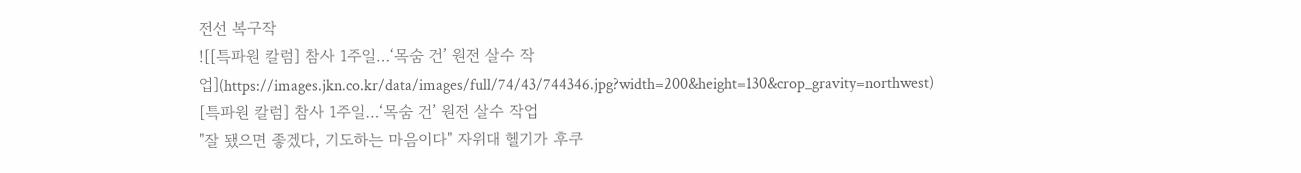전선 복구작
![[특파원 칼럼] 참사 1주일…‘목숨 건’ 원전 살수 작업](https://images.jkn.co.kr/data/images/full/74/43/744346.jpg?width=200&height=130&crop_gravity=northwest)
[특파원 칼럼] 참사 1주일…‘목숨 건’ 원전 살수 작업
"잘 됐으면 좋겠다, 기도하는 마음이다" 자위대 헬기가 후쿠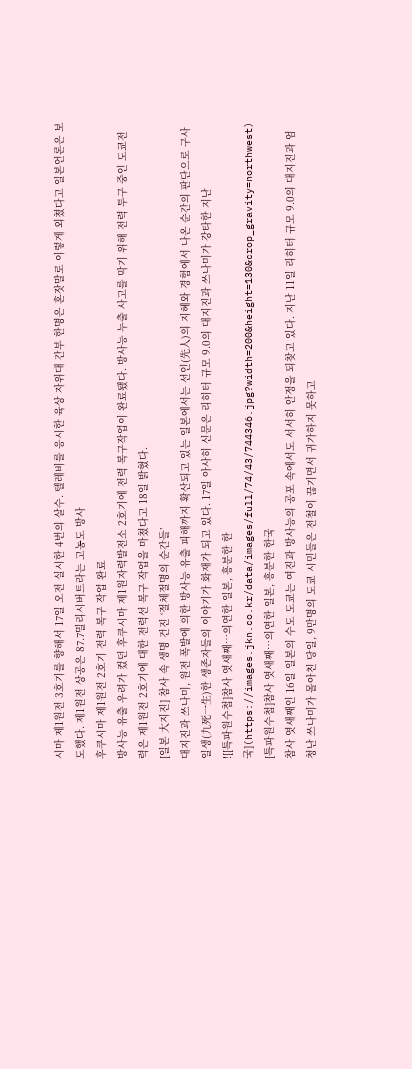시마 제1원전 3호기를 향해서 17일 오전 실시한 4번의 살수. 텔레비를 응시한 육상 자위대 간부 한명은 혼잣말로 이렇게 외쳤다고 일본언론은 보도했다. 제1원전 상공은 87.7밀리시버트라는 고농도 방사
후쿠시마 제1원전 2호기 전력 복구 작업 완료
방사능 유출 우려가 컸던 후쿠시마 제1원자력발전소 2호기에 전력 복구작업이 완료됐다. 방사능 누출 사고를 막기 위해 전력 투구 중인 도쿄전력은 제1원전 2호기에 대한 전력선 복구 작업을 마쳤다고 18일 밝혔다.
[일본 大지진] 참사 속 생명 건진 ‘절체절명의 순간들’
대지진과 쓰나미, 원전 폭발에 의한 방사능 유출 피해까지 확산되고 있는 일본에서는 선인(先人)의 지혜와 경험에서 나온 순간의 판단으로 구사일생(九死一生)한 생존자들의 이야기가 화재가 되고 있다. 17일 아사히 신문은 리히터 규모 9.0의 대지진과 쓰나미가 강타한 지난
![[특파원수첩]참사 엿새째…의연한 일본, 흥분한 한국](https://images.jkn.co.kr/data/images/full/74/43/744346.jpg?width=200&height=130&crop_gravity=northwest)
[특파원수첩]참사 엿새째…의연한 일본, 흥분한 한국
참사 엿새째인 16일 일본의 수도 도쿄는 여진과 방사능의 공포 속에서도 서서히 안정을 되찾고 있다. 지난 11일 리히터 규모 9.0의 대지진과 엄청난 쓰나미가 몰아친 당일, 9만명의 도쿄 시민들은 전철이 끊기면서 귀가하지 못하고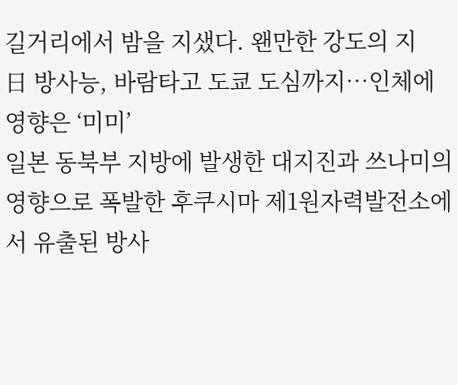길거리에서 밤을 지샜다. 왠만한 강도의 지
日 방사능, 바람타고 도쿄 도심까지…인체에 영향은 ‘미미’
일본 동북부 지방에 발생한 대지진과 쓰나미의 영향으로 폭발한 후쿠시마 제1원자력발전소에서 유출된 방사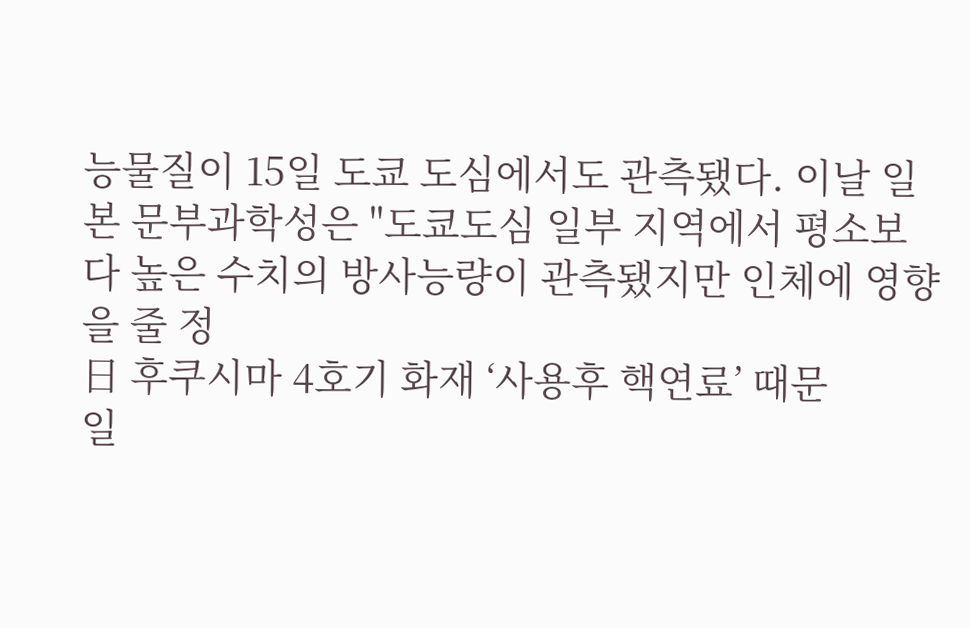능물질이 15일 도쿄 도심에서도 관측됐다. 이날 일본 문부과학성은 "도쿄도심 일부 지역에서 평소보다 높은 수치의 방사능량이 관측됐지만 인체에 영향을 줄 정
日 후쿠시마 4호기 화재 ‘사용후 핵연료’ 때문
일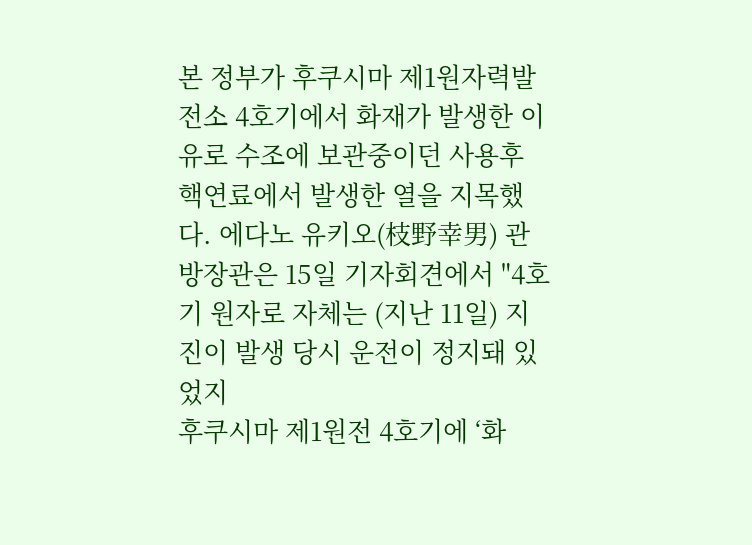본 정부가 후쿠시마 제1원자력발전소 4호기에서 화재가 발생한 이유로 수조에 보관중이던 사용후 핵연료에서 발생한 열을 지목했다. 에다노 유키오(枝野幸男) 관방장관은 15일 기자회견에서 "4호기 원자로 자체는 (지난 11일) 지진이 발생 당시 운전이 정지돼 있었지
후쿠시마 제1원전 4호기에 ‘화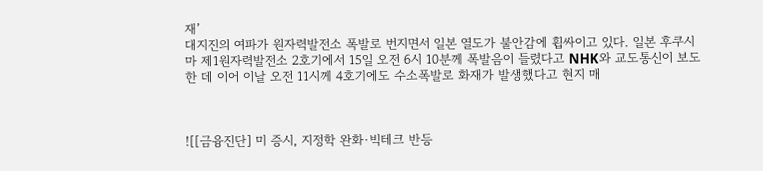재’
대지진의 여파가 원자력발전소 폭발로 번지면서 일본 열도가 불안감에 휩싸이고 있다. 일본 후쿠시마 제1원자력발전소 2호기에서 15일 오전 6시 10분께 폭발음이 들렸다고 NHK와 교도통신이 보도한 데 이어 이날 오전 11시께 4호기에도 수소폭발로 화재가 발생했다고 현지 매



![[금융진단] 미 증시, 지정학 완화·빅테크 반등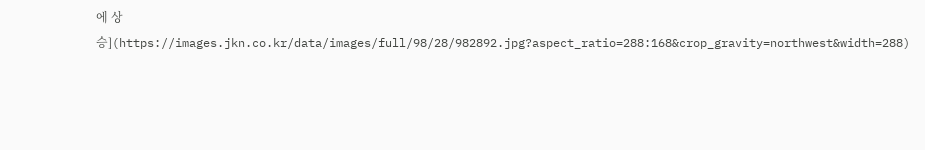에 상승](https://images.jkn.co.kr/data/images/full/98/28/982892.jpg?aspect_ratio=288:168&crop_gravity=northwest&width=288)